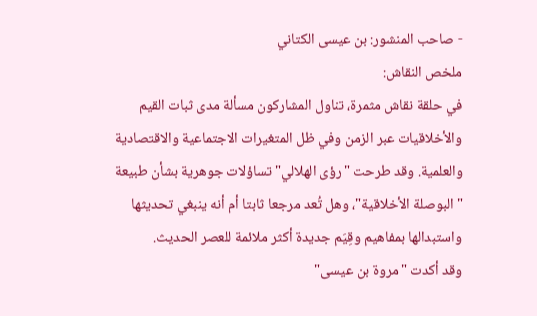- صاحب المنشور: بن عيسى الكتاني
ملخص النقاش:
في حلقة نقاش مثمرة، تناول المشاركون مسألة مدى ثبات القيم والأخلاقيات عبر الزمن وفي ظل المتغيرات الاجتماعية والاقتصادية والعلمية. وقد طرحت "رؤى الهلالي" تساؤلات جوهرية بشأن طبيعة "البوصلة الأخلاقية"، وهل تُعد مرجعا ثابتا أم أنه ينبغي تحديثها واستبدالها بمفاهيم وقِيَم جديدة أكثر ملائمة للعصر الحديث.
وقد أكدت "مروة بن عيسى"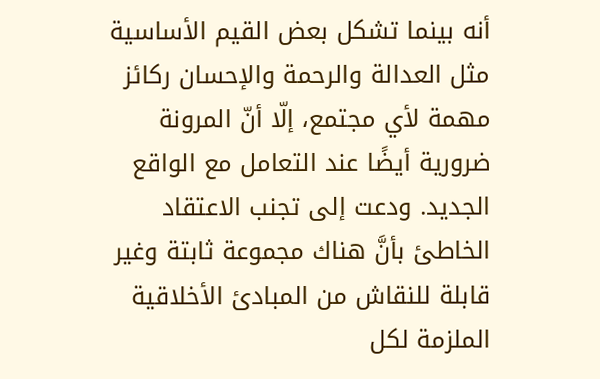أنه بينما تشكل بعض القيم الأساسية مثل العدالة والرحمة والإحسان ركائز مهمة لأي مجتمع، إلّا أنّ المرونة ضرورية أيضًا عند التعامل مع الواقع الجديد. ودعت إلى تجنب الاعتقاد الخاطئ بأنَّ هناك مجموعة ثابتة وغير قابلة للنقاش من المبادئ الأخلاقية الملزمة لكل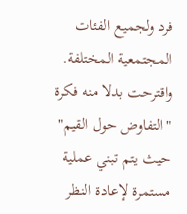فرد ولجميع الفئات المجتمعية المختلفة. واقترحت بدلا منه فكرة "التفاوض حول القيم" حيث يتم تبني عملية مستمرة لإعادة النظر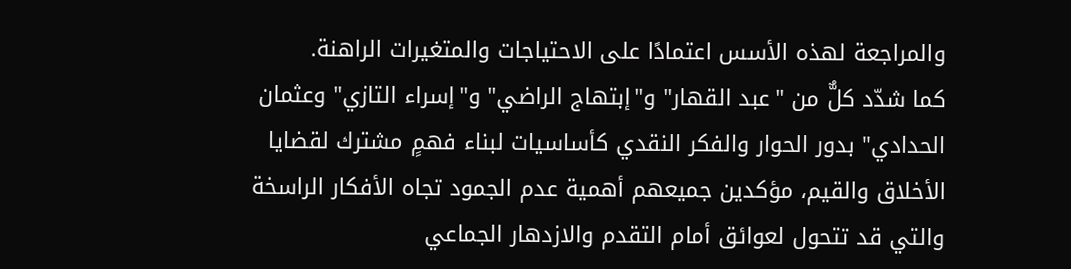والمراجعة لهذه الأسس اعتمادًا على الاحتياجات والمتغيرات الراهنة.
كما شدّد كلٌّ من "عبد القهار" و"إبتهاج الراضي" و"إسراء التازي" وعثمان الحدادي" بدور الحوار والفكر النقدي كأساسيات لبناء فهمٍ مشترك لقضايا الأخلاق والقيم، مؤكدين جميعهم أهمية عدم الجمود تجاه الأفكار الراسخة والتي قد تتحول لعوائق أمام التقدم والازدهار الجماعي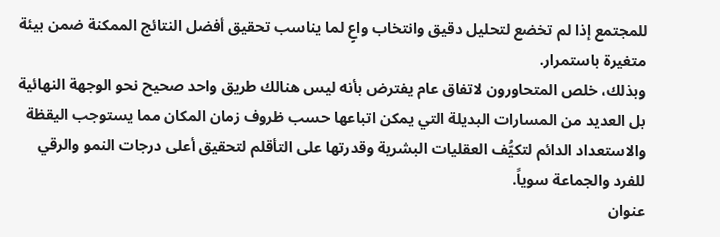للمجتمع إذا لم تخضع لتحليل دقيق وانتخاب واعٍ لما يناسب تحقيق أفضل النتائج الممكنة ضمن بيئة متغيرة باستمرار.
وبذلك، خلص المتحاورون لاتفاق عام يفترض بأنه ليس هنالك طريق واحد صحيح نحو الوجهة النهائية بل العديد من المسارات البديلة التي يمكن اتباعها حسب ظروف زمان المكان مما يستوجب اليقظة والاستعداد الدائم لتكيُّف العقليات البشرية وقدرتها على التأقلم لتحقيق أعلى درجات النمو والرقي للفرد والجماعة سوياً.
عنوان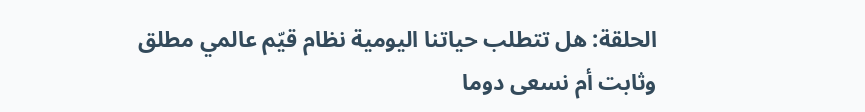الحلقة: هل تتطلب حياتنا اليومية نظام قيّم عالمي مطلق وثابت أم نسعى دوما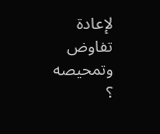لإعادة تفاوض وتمحيصه ؟